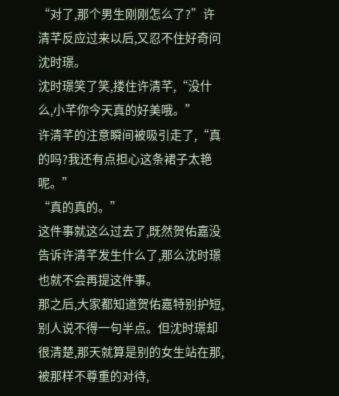“对了,那个男生刚刚怎么了?”许清芊反应过来以后,又忍不住好奇问沈时璟。
沈时璟笑了笑,搂住许清芊,“没什么,小芊你今天真的好美哦。”
许清芊的注意瞬间被吸引走了,“真的吗?我还有点担心这条裙子太艳呢。”
“真的真的。”
这件事就这么过去了,既然贺佑嘉没告诉许清芊发生什么了,那么沈时璟也就不会再提这件事。
那之后,大家都知道贺佑嘉特别护短,别人说不得一句半点。但沈时璟却很清楚,那天就算是别的女生站在那,被那样不尊重的对待,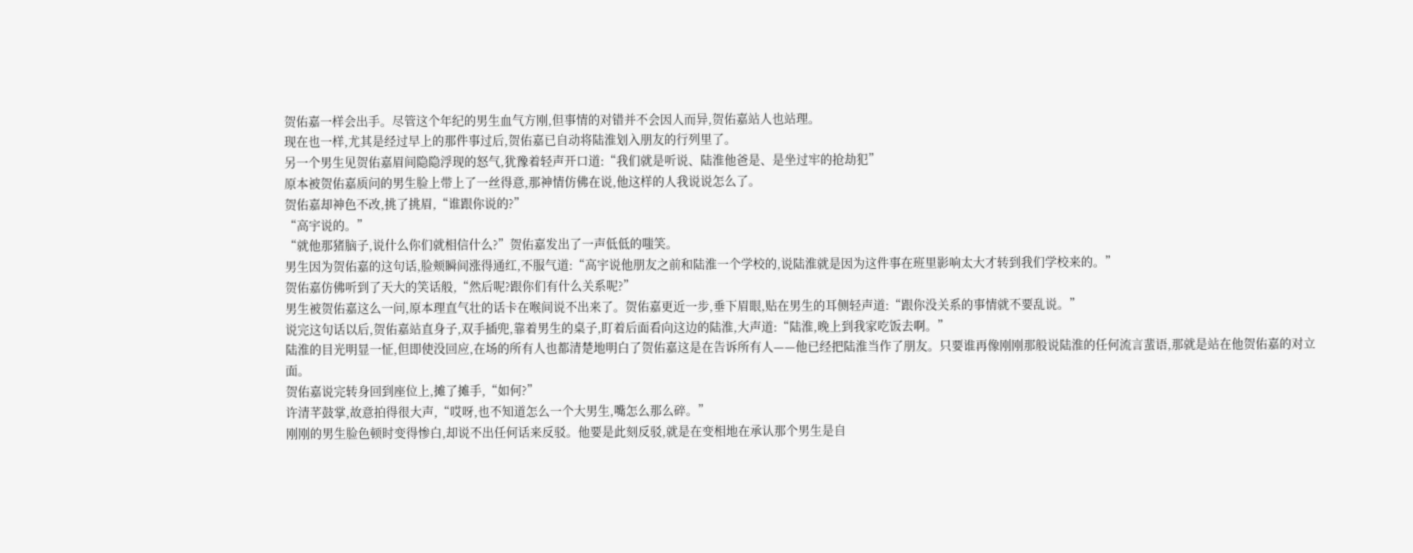贺佑嘉一样会出手。尽管这个年纪的男生血气方刚,但事情的对错并不会因人而异,贺佑嘉站人也站理。
现在也一样,尤其是经过早上的那件事过后,贺佑嘉已自动将陆淮划入朋友的行列里了。
另一个男生见贺佑嘉眉间隐隐浮现的怒气,犹豫着轻声开口道:“我们就是听说、陆淮他爸是、是坐过牢的抢劫犯”
原本被贺佑嘉质问的男生脸上带上了一丝得意,那神情仿佛在说,他这样的人我说说怎么了。
贺佑嘉却神色不改,挑了挑眉,“谁跟你说的?”
“高宇说的。”
“就他那猪脑子,说什么你们就相信什么?”贺佑嘉发出了一声低低的嗤笑。
男生因为贺佑嘉的这句话,脸颊瞬间涨得通红,不服气道:“高宇说他朋友之前和陆淮一个学校的,说陆淮就是因为这件事在班里影响太大才转到我们学校来的。”
贺佑嘉仿佛听到了天大的笑话般,“然后呢?跟你们有什么关系呢?”
男生被贺佑嘉这么一问,原本理直气壮的话卡在喉间说不出来了。贺佑嘉更近一步,垂下眉眼,贴在男生的耳侧轻声道:“跟你没关系的事情就不要乱说。”
说完这句话以后,贺佑嘉站直身子,双手插兜,靠着男生的桌子,盯着后面看向这边的陆淮,大声道:“陆淮,晚上到我家吃饭去啊。”
陆淮的目光明显一怔,但即使没回应,在场的所有人也都清楚地明白了贺佑嘉这是在告诉所有人——他已经把陆淮当作了朋友。只要谁再像刚刚那般说陆淮的任何流言蜚语,那就是站在他贺佑嘉的对立面。
贺佑嘉说完转身回到座位上,摊了摊手,“如何?”
许清芊鼓掌,故意拍得很大声,“哎呀,也不知道怎么一个大男生,嘴怎么那么碎。”
刚刚的男生脸色顿时变得惨白,却说不出任何话来反驳。他要是此刻反驳,就是在变相地在承认那个男生是自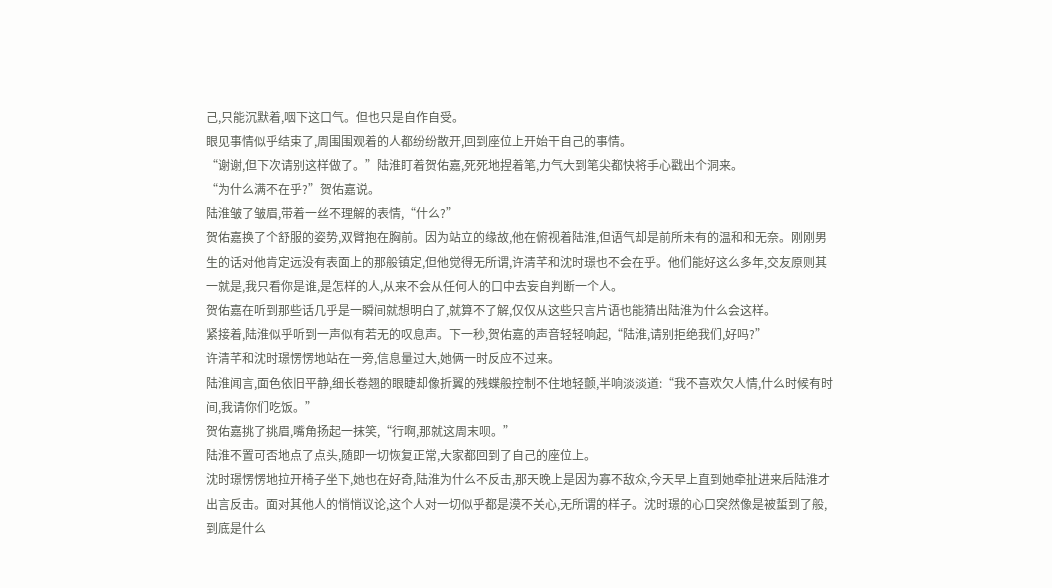己,只能沉默着,咽下这口气。但也只是自作自受。
眼见事情似乎结束了,周围围观着的人都纷纷散开,回到座位上开始干自己的事情。
“谢谢,但下次请别这样做了。”陆淮盯着贺佑嘉,死死地捏着笔,力气大到笔尖都快将手心戳出个洞来。
“为什么满不在乎?”贺佑嘉说。
陆淮皱了皱眉,带着一丝不理解的表情,“什么?”
贺佑嘉换了个舒服的姿势,双臂抱在胸前。因为站立的缘故,他在俯视着陆淮,但语气却是前所未有的温和和无奈。刚刚男生的话对他肯定远没有表面上的那般镇定,但他觉得无所谓,许清芊和沈时璟也不会在乎。他们能好这么多年,交友原则其一就是,我只看你是谁,是怎样的人,从来不会从任何人的口中去妄自判断一个人。
贺佑嘉在听到那些话几乎是一瞬间就想明白了,就算不了解,仅仅从这些只言片语也能猜出陆淮为什么会这样。
紧接着,陆淮似乎听到一声似有若无的叹息声。下一秒,贺佑嘉的声音轻轻响起,“陆淮,请别拒绝我们,好吗?”
许清芊和沈时璟愣愣地站在一旁,信息量过大,她俩一时反应不过来。
陆淮闻言,面色依旧平静,细长卷翘的眼睫却像折翼的残蝶般控制不住地轻颤,半响淡淡道:“我不喜欢欠人情,什么时候有时间,我请你们吃饭。”
贺佑嘉挑了挑眉,嘴角扬起一抹笑,“行啊,那就这周末呗。”
陆淮不置可否地点了点头,随即一切恢复正常,大家都回到了自己的座位上。
沈时璟愣愣地拉开椅子坐下,她也在好奇,陆淮为什么不反击,那天晚上是因为寡不敌众,今天早上直到她牵扯进来后陆淮才出言反击。面对其他人的悄悄议论,这个人对一切似乎都是漠不关心,无所谓的样子。沈时璟的心口突然像是被蜇到了般,到底是什么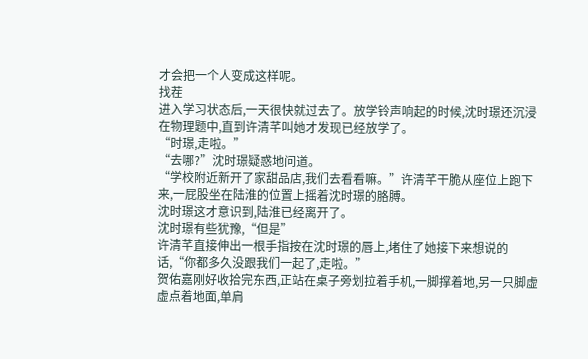才会把一个人变成这样呢。
找茬
进入学习状态后,一天很快就过去了。放学铃声响起的时候,沈时璟还沉浸在物理题中,直到许清芊叫她才发现已经放学了。
“时璟,走啦。”
“去哪?”沈时璟疑惑地问道。
“学校附近新开了家甜品店,我们去看看嘛。”许清芊干脆从座位上跑下来,一屁股坐在陆淮的位置上摇着沈时璟的胳膊。
沈时璟这才意识到,陆淮已经离开了。
沈时璟有些犹豫,“但是”
许清芊直接伸出一根手指按在沈时璟的唇上,堵住了她接下来想说的话,“你都多久没跟我们一起了,走啦。”
贺佑嘉刚好收拾完东西,正站在桌子旁划拉着手机,一脚撑着地,另一只脚虚虚点着地面,单肩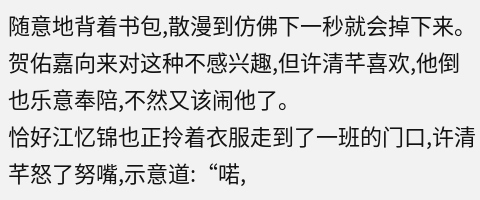随意地背着书包,散漫到仿佛下一秒就会掉下来。贺佑嘉向来对这种不感兴趣,但许清芊喜欢,他倒也乐意奉陪,不然又该闹他了。
恰好江忆锦也正拎着衣服走到了一班的门口,许清芊怒了努嘴,示意道:“喏,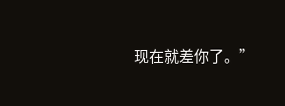现在就差你了。”